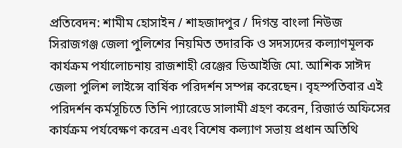প্রতিবেদন: শামীম হোসাইন / শাহজাদপুর / দিগন্ত বাংলা নিউজ
সিরাজগঞ্জ জেলা পুলিশের নিয়মিত তদারকি ও সদস্যদের কল্যাণমূলক কার্যক্রম পর্যালোচনায় রাজশাহী রেঞ্জের ডিআইজি মো. আশিক সাঈদ জেলা পুলিশ লাইন্সে বার্ষিক পরিদর্শন সম্পন্ন করেছেন। বৃহস্পতিবার এই পরিদর্শন কর্মসূচিতে তিনি প্যারেডে সালামী গ্রহণ করেন, রিজার্ভ অফিসের কার্যক্রম পর্যবেক্ষণ করেন এবং বিশেষ কল্যাণ সভায় প্রধান অতিথি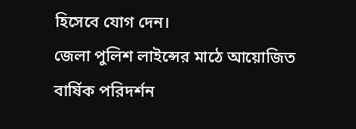হিসেবে যোগ দেন।
জেলা পুলিশ লাইন্সের মাঠে আয়োজিত বার্ষিক পরিদর্শন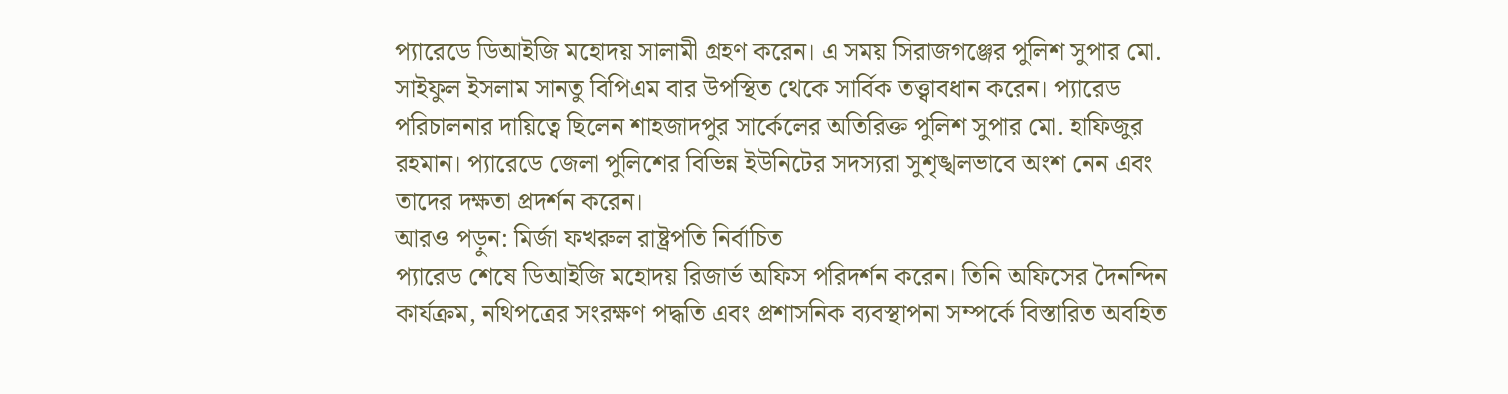প্যারেডে ডিআইজি মহোদয় সালামী গ্রহণ করেন। এ সময় সিরাজগঞ্জের পুলিশ সুপার মো. সাইফুল ইসলাম সানতু বিপিএম বার উপস্থিত থেকে সার্বিক তত্ত্বাবধান করেন। প্যারেড পরিচালনার দায়িত্বে ছিলেন শাহজাদপুর সার্কেলের অতিরিক্ত পুলিশ সুপার মো. হাফিজুর রহমান। প্যারেডে জেলা পুলিশের বিভিন্ন ইউনিটের সদস্যরা সুশৃঙ্খলভাবে অংশ নেন এবং তাদের দক্ষতা প্রদর্শন করেন।
আরও পড়ুন: মির্জা ফখরুল রাষ্ট্রপতি নির্বাচিত
প্যারেড শেষে ডিআইজি মহোদয় রিজার্ভ অফিস পরিদর্শন করেন। তিনি অফিসের দৈনন্দিন কার্যক্রম, নথিপত্রের সংরক্ষণ পদ্ধতি এবং প্রশাসনিক ব্যবস্থাপনা সম্পর্কে বিস্তারিত অবহিত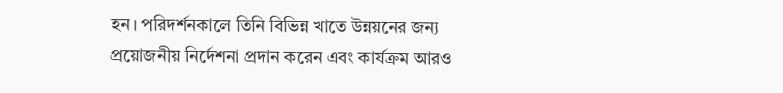হন। পরিদর্শনকালে তিনি বিভিন্ন খাতে উন্নয়নের জন্য প্রয়োজনীয় নির্দেশনা প্রদান করেন এবং কার্যক্রম আরও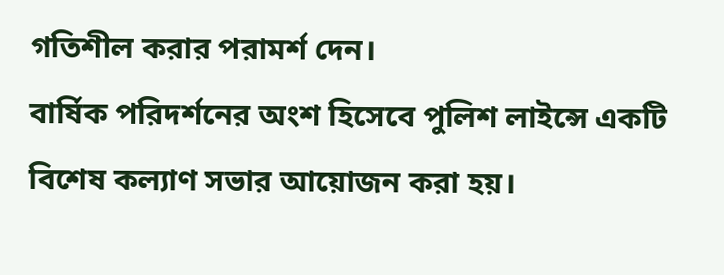গতিশীল করার পরামর্শ দেন।
বার্ষিক পরিদর্শনের অংশ হিসেবে পুলিশ লাইন্সে একটি বিশেষ কল্যাণ সভার আয়োজন করা হয়।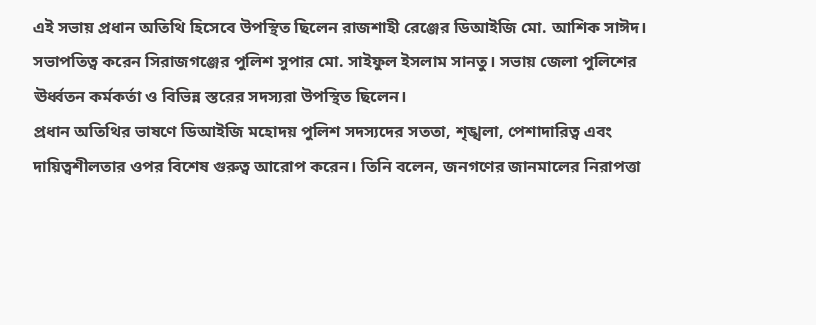এই সভায় প্রধান অতিথি হিসেবে উপস্থিত ছিলেন রাজশাহী রেঞ্জের ডিআইজি মো. আশিক সাঈদ। সভাপতিত্ব করেন সিরাজগঞ্জের পুলিশ সুপার মো. সাইফুল ইসলাম সানতু। সভায় জেলা পুলিশের ঊর্ধ্বতন কর্মকর্তা ও বিভিন্ন স্তরের সদস্যরা উপস্থিত ছিলেন।
প্রধান অতিথির ভাষণে ডিআইজি মহোদয় পুলিশ সদস্যদের সততা, শৃঙ্খলা, পেশাদারিত্ব এবং দায়িত্বশীলতার ওপর বিশেষ গুরুত্ব আরোপ করেন। তিনি বলেন, জনগণের জানমালের নিরাপত্তা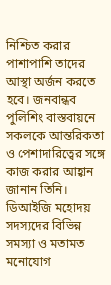নিশ্চিত করার পাশাপাশি তাদের আস্থা অর্জন করতে হবে। জনবান্ধব পুলিশিং বাস্তবায়নে সকলকে আন্তরিকতা ও পেশাদারিত্বের সঙ্গে কাজ করার আহ্বান জানান তিনি। ডিআইজি মহোদয় সদস্যদের বিভিন্ন সমস্যা ও মতামত মনোযোগ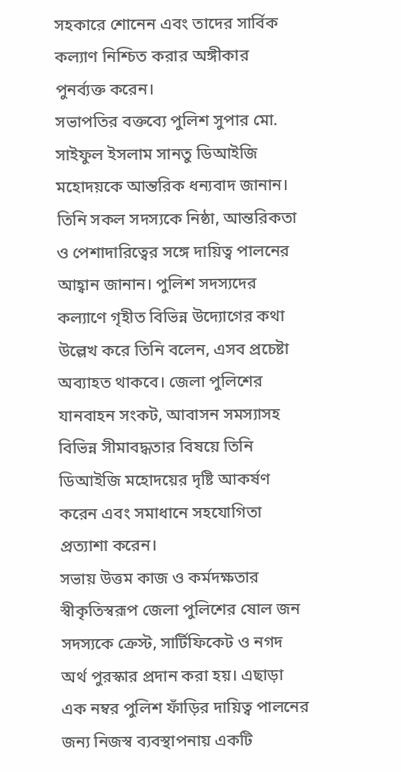সহকারে শোনেন এবং তাদের সার্বিক কল্যাণ নিশ্চিত করার অঙ্গীকার পুনর্ব্যক্ত করেন।
সভাপতির বক্তব্যে পুলিশ সুপার মো. সাইফুল ইসলাম সানতু ডিআইজি মহোদয়কে আন্তরিক ধন্যবাদ জানান। তিনি সকল সদস্যকে নিষ্ঠা, আন্তরিকতা ও পেশাদারিত্বের সঙ্গে দায়িত্ব পালনের আহ্বান জানান। পুলিশ সদস্যদের কল্যাণে গৃহীত বিভিন্ন উদ্যোগের কথা উল্লেখ করে তিনি বলেন, এসব প্রচেষ্টা অব্যাহত থাকবে। জেলা পুলিশের যানবাহন সংকট, আবাসন সমস্যাসহ বিভিন্ন সীমাবদ্ধতার বিষয়ে তিনি ডিআইজি মহোদয়ের দৃষ্টি আকর্ষণ করেন এবং সমাধানে সহযোগিতা প্রত্যাশা করেন।
সভায় উত্তম কাজ ও কর্মদক্ষতার স্বীকৃতিস্বরূপ জেলা পুলিশের ষোল জন সদস্যকে ক্রেস্ট, সার্টিফিকেট ও নগদ অর্থ পুরস্কার প্রদান করা হয়। এছাড়া এক নম্বর পুলিশ ফাঁড়ির দায়িত্ব পালনের জন্য নিজস্ব ব্যবস্থাপনায় একটি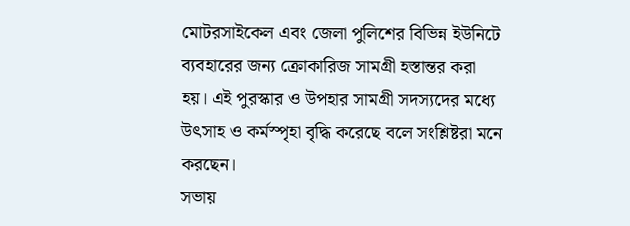মোটরসাইকেল এবং জেলা পুলিশের বিভিন্ন ইউনিটে ব্যবহারের জন্য ক্রোকারিজ সামগ্রী হস্তান্তর করা হয়। এই পুরস্কার ও উপহার সামগ্রী সদস্যদের মধ্যে উৎসাহ ও কর্মস্পৃহা বৃদ্ধি করেছে বলে সংশ্লিষ্টরা মনে করছেন।
সভায়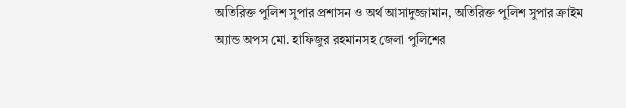অতিরিক্ত পুলিশ সুপার প্রশাসন ও অর্থ আসাদুজ্জামান, অতিরিক্ত পুলিশ সুপার ক্রাইম অ্যান্ড অপস মো. হাফিজুর রহমানসহ জেলা পুলিশের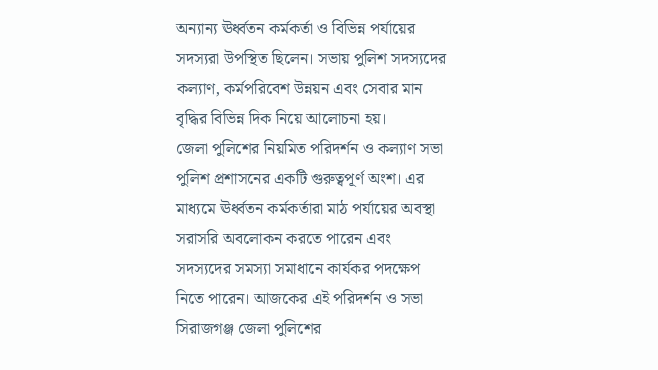অন্যান্য ঊর্ধ্বতন কর্মকর্তা ও বিভিন্ন পর্যায়ের সদস্যরা উপস্থিত ছিলেন। সভায় পুলিশ সদস্যদের কল্যাণ, কর্মপরিবেশ উন্নয়ন এবং সেবার মান বৃদ্ধির বিভিন্ন দিক নিয়ে আলোচনা হয়।
জেলা পুলিশের নিয়মিত পরিদর্শন ও কল্যাণ সভা পুলিশ প্রশাসনের একটি গুরুত্বপূর্ণ অংশ। এর মাধ্যমে ঊর্ধ্বতন কর্মকর্তারা মাঠ পর্যায়ের অবস্থা সরাসরি অবলোকন করতে পারেন এবং সদস্যদের সমস্যা সমাধানে কার্যকর পদক্ষেপ নিতে পারেন। আজকের এই পরিদর্শন ও সভা সিরাজগঞ্জ জেলা পুলিশের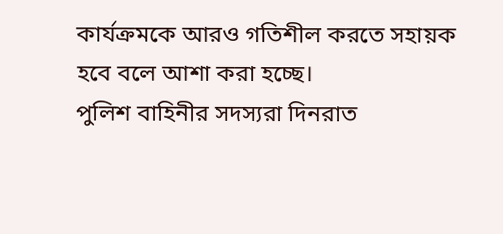কার্যক্রমকে আরও গতিশীল করতে সহায়ক হবে বলে আশা করা হচ্ছে।
পুলিশ বাহিনীর সদস্যরা দিনরাত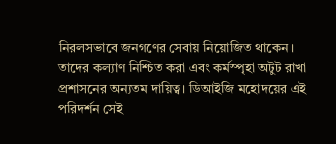নিরলসভাবে জনগণের সেবায় নিয়োজিত থাকেন। তাদের কল্যাণ নিশ্চিত করা এবং কর্মস্পৃহা অটুট রাখা প্রশাসনের অন্যতম দায়িত্ব। ডিআইজি মহোদয়ের এই পরিদর্শন সেই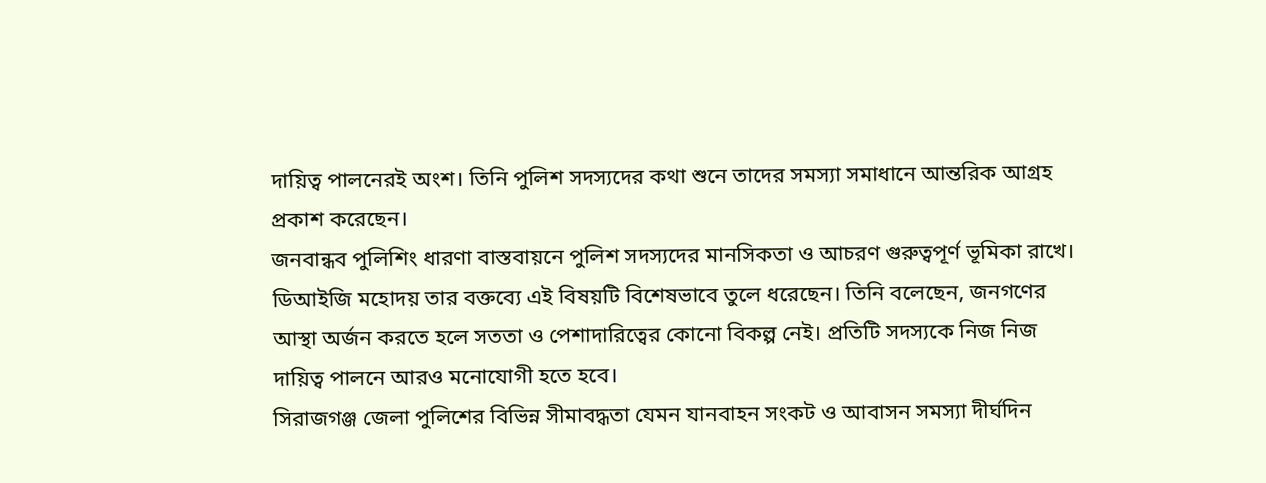দায়িত্ব পালনেরই অংশ। তিনি পুলিশ সদস্যদের কথা শুনে তাদের সমস্যা সমাধানে আন্তরিক আগ্রহ প্রকাশ করেছেন।
জনবান্ধব পুলিশিং ধারণা বাস্তবায়নে পুলিশ সদস্যদের মানসিকতা ও আচরণ গুরুত্বপূর্ণ ভূমিকা রাখে। ডিআইজি মহোদয় তার বক্তব্যে এই বিষয়টি বিশেষভাবে তুলে ধরেছেন। তিনি বলেছেন, জনগণের আস্থা অর্জন করতে হলে সততা ও পেশাদারিত্বের কোনো বিকল্প নেই। প্রতিটি সদস্যকে নিজ নিজ দায়িত্ব পালনে আরও মনোযোগী হতে হবে।
সিরাজগঞ্জ জেলা পুলিশের বিভিন্ন সীমাবদ্ধতা যেমন যানবাহন সংকট ও আবাসন সমস্যা দীর্ঘদিন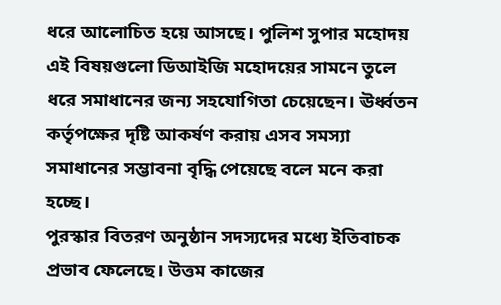ধরে আলোচিত হয়ে আসছে। পুলিশ সুপার মহোদয় এই বিষয়গুলো ডিআইজি মহোদয়ের সামনে তুলে ধরে সমাধানের জন্য সহযোগিতা চেয়েছেন। ঊর্ধ্বতন কর্তৃপক্ষের দৃষ্টি আকর্ষণ করায় এসব সমস্যা সমাধানের সম্ভাবনা বৃদ্ধি পেয়েছে বলে মনে করা হচ্ছে।
পুরস্কার বিতরণ অনুষ্ঠান সদস্যদের মধ্যে ইতিবাচক প্রভাব ফেলেছে। উত্তম কাজের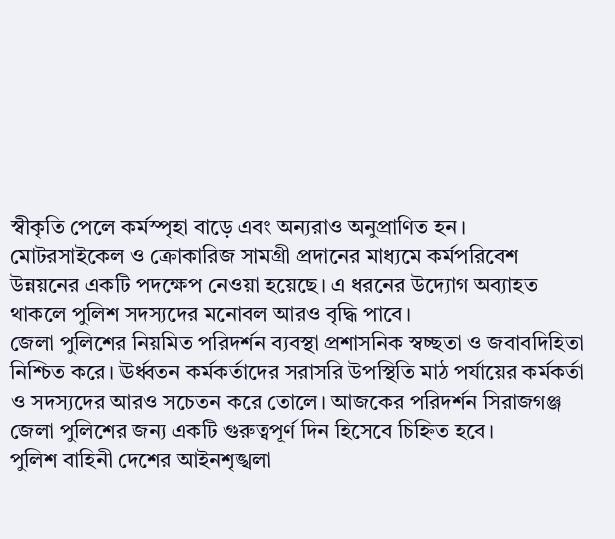স্বীকৃতি পেলে কর্মস্পৃহা বাড়ে এবং অন্যরাও অনুপ্রাণিত হন। মোটরসাইকেল ও ক্রোকারিজ সামগ্রী প্রদানের মাধ্যমে কর্মপরিবেশ উন্নয়নের একটি পদক্ষেপ নেওয়া হয়েছে। এ ধরনের উদ্যোগ অব্যাহত থাকলে পুলিশ সদস্যদের মনোবল আরও বৃদ্ধি পাবে।
জেলা পুলিশের নিয়মিত পরিদর্শন ব্যবস্থা প্রশাসনিক স্বচ্ছতা ও জবাবদিহিতা নিশ্চিত করে। ঊর্ধ্বতন কর্মকর্তাদের সরাসরি উপস্থিতি মাঠ পর্যায়ের কর্মকর্তা ও সদস্যদের আরও সচেতন করে তোলে। আজকের পরিদর্শন সিরাজগঞ্জ জেলা পুলিশের জন্য একটি গুরুত্বপূর্ণ দিন হিসেবে চিহ্নিত হবে।
পুলিশ বাহিনী দেশের আইনশৃঙ্খলা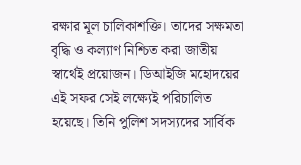রক্ষার মূল চালিকাশক্তি। তাদের সক্ষমতা বৃদ্ধি ও কল্যাণ নিশ্চিত করা জাতীয় স্বার্থেই প্রয়োজন। ডিআইজি মহোদয়ের এই সফর সেই লক্ষ্যেই পরিচালিত হয়েছে। তিনি পুলিশ সদস্যদের সার্বিক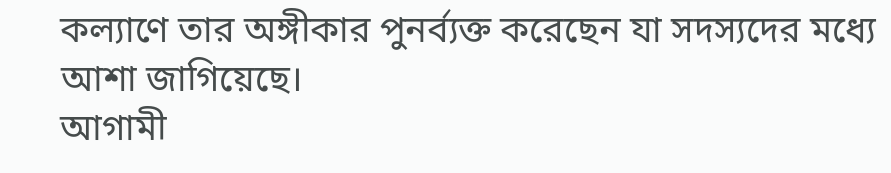কল্যাণে তার অঙ্গীকার পুনর্ব্যক্ত করেছেন যা সদস্যদের মধ্যে আশা জাগিয়েছে।
আগামী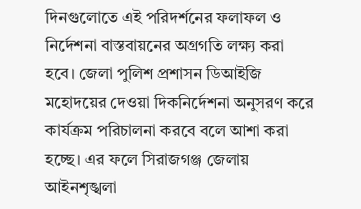দিনগুলোতে এই পরিদর্শনের ফলাফল ও নির্দেশনা বাস্তবায়নের অগ্রগতি লক্ষ্য করা হবে। জেলা পুলিশ প্রশাসন ডিআইজি মহোদয়ের দেওয়া দিকনির্দেশনা অনুসরণ করে কার্যক্রম পরিচালনা করবে বলে আশা করা হচ্ছে। এর ফলে সিরাজগঞ্জ জেলায় আইনশৃঙ্খলা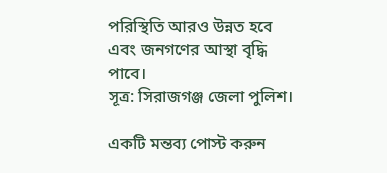পরিস্থিতি আরও উন্নত হবে এবং জনগণের আস্থা বৃদ্ধি পাবে।
সূত্র: সিরাজগঞ্জ জেলা পুলিশ।

একটি মন্তব্য পোস্ট করুন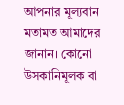আপনার মূল্যবান মতামত আমাদের জানান। কোনো উসকানিমূলক বা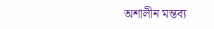অশালীন মন্তব্য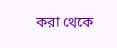করা থেকে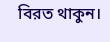বিরত থাকুন।